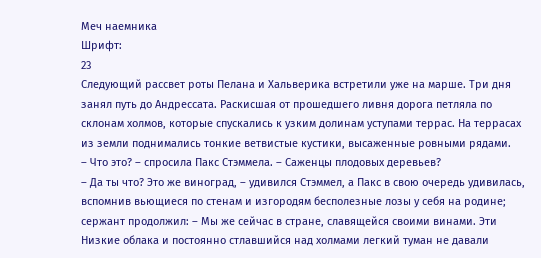Меч наемника
Шрифт:
23
Следующий рассвет роты Пелана и Хальверика встретили уже на марше. Три дня занял путь до Андрессата. Раскисшая от прошедшего ливня дорога петляла по склонам холмов, которые спускались к узким долинам уступами террас. На террасах из земли поднимались тонкие ветвистые кустики, высаженные ровными рядами.
– Что это? – спросила Пакс Стэммела. – Саженцы плодовых деревьев?
– Да ты что? Это же виноград, – удивился Стэммел, а Пакс в свою очередь удивилась, вспомнив вьющиеся по стенам и изгородям бесполезные лозы у себя на родине; сержант продолжил: – Мы же сейчас в стране, славящейся своими винами. Эти
Низкие облака и постоянно стлавшийся над холмами легкий туман не давали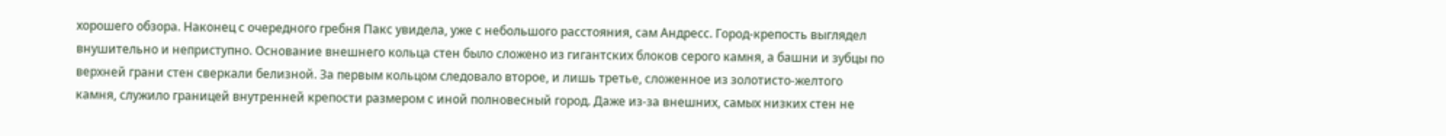хорошего обзора. Наконец с очередного гребня Пакс увидела, уже с небольшого расстояния, сам Андресс. Город-крепость выглядел внушительно и неприступно. Основание внешнего кольца стен было сложено из гигантских блоков серого камня, а башни и зубцы по верхней грани стен сверкали белизной. За первым кольцом следовало второе, и лишь третье, сложенное из золотисто-желтого камня, служило границей внутренней крепости размером с иной полновесный город. Даже из-за внешних, самых низких стен не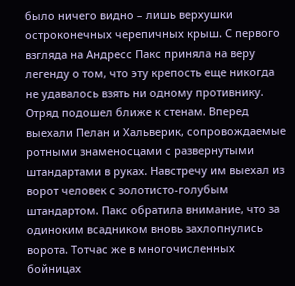было ничего видно – лишь верхушки остроконечных черепичных крыш. С первого взгляда на Андресс Пакс приняла на веру легенду о том, что эту крепость еще никогда не удавалось взять ни одному противнику.
Отряд подошел ближе к стенам. Вперед выехали Пелан и Хальверик, сопровождаемые ротными знаменосцами с развернутыми штандартами в руках. Навстречу им выехал из ворот человек с золотисто-голубым штандартом. Пакс обратила внимание, что за одиноким всадником вновь захлопнулись ворота. Тотчас же в многочисленных бойницах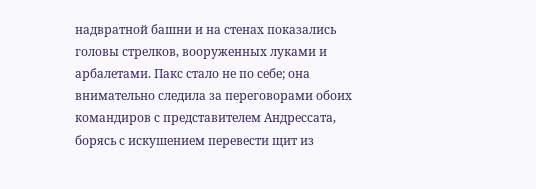надвратной башни и на стенах показались головы стрелков, вооруженных луками и арбалетами. Пакс стало не по себе; она внимательно следила за переговорами обоих командиров с представителем Андрессата, борясь с искушением перевести щит из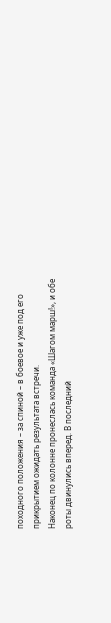походного положения – за спиной – в боевое и уже под его прикрытием ожидать результата встречи.
Наконец по колонне пронеслась команда «Шагом марш!», и обе роты двинулись вперед. В последний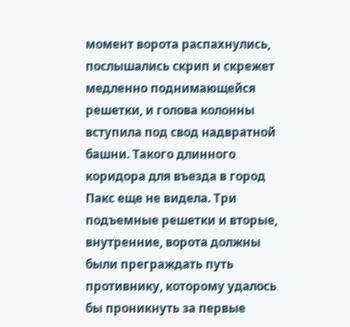момент ворота распахнулись, послышались скрип и скрежет медленно поднимающейся решетки, и голова колонны вступила под свод надвратной башни. Такого длинного коридора для въезда в город Пакс еще не видела. Три подъемные решетки и вторые, внутренние, ворота должны были преграждать путь противнику, которому удалось бы проникнуть за первые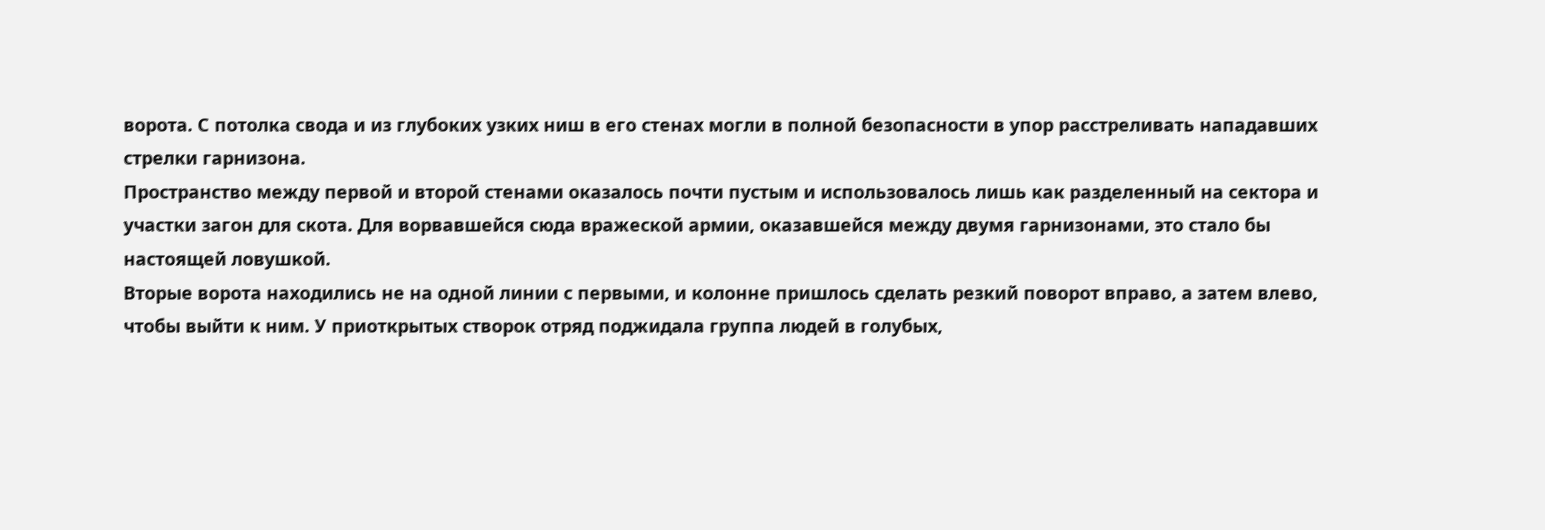ворота. С потолка свода и из глубоких узких ниш в его стенах могли в полной безопасности в упор расстреливать нападавших стрелки гарнизона.
Пространство между первой и второй стенами оказалось почти пустым и использовалось лишь как разделенный на сектора и участки загон для скота. Для ворвавшейся сюда вражеской армии, оказавшейся между двумя гарнизонами, это стало бы настоящей ловушкой.
Вторые ворота находились не на одной линии с первыми, и колонне пришлось сделать резкий поворот вправо, а затем влево, чтобы выйти к ним. У приоткрытых створок отряд поджидала группа людей в голубых,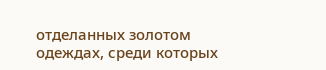отделанных золотом одеждах, среди которых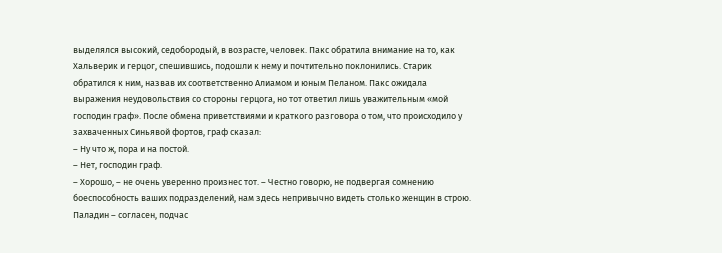выделялся высокий, седобородый, в возрасте, человек. Пакс обратила внимание на то, как Хальверик и герцог, спешившись, подошли к нему и почтительно поклонились. Старик обратился к ним, назвав их соответственно Алиамом и юным Пеланом. Пакс ожидала выражения неудовольствия со стороны герцога, но тот ответил лишь уважительным «мой господин граф». После обмена приветствиями и краткого разговора о том, что происходило у захваченных Синьявой фортов, граф сказал:
– Ну что ж, пора и на постой.
– Нет, господин граф.
– Хорошо, – не очень уверенно произнес тот. – Честно говорю, не подвергая сомнению боеспособность ваших подразделений, нам здесь непривычно видеть столько женщин в строю. Паладин – согласен, подчас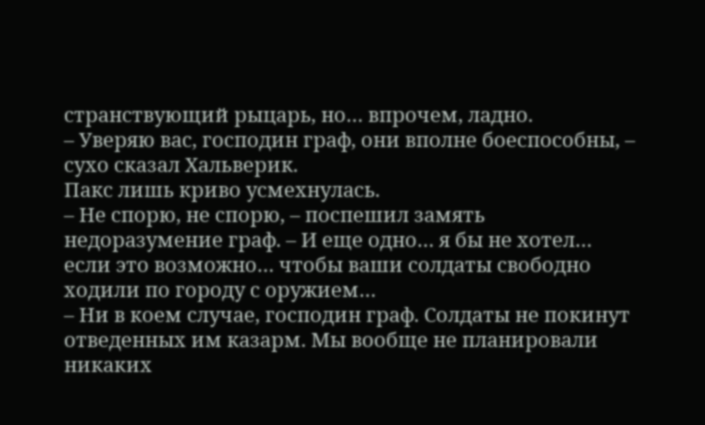странствующий рыцарь, но… впрочем, ладно.
– Уверяю вас, господин граф, они вполне боеспособны, – сухо сказал Хальверик.
Пакс лишь криво усмехнулась.
– Не спорю, не спорю, – поспешил замять недоразумение граф. – И еще одно… я бы не хотел… если это возможно… чтобы ваши солдаты свободно ходили по городу с оружием…
– Ни в коем случае, господин граф. Солдаты не покинут отведенных им казарм. Мы вообще не планировали никаких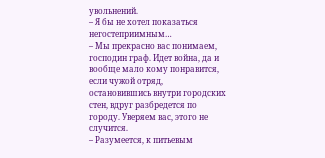увольнений.
– Я бы не хотел показаться негостеприимным…
– Мы прекрасно вас понимаем, господин граф. Идет война, да и вообще мало кому понравится, если чужой отряд, остановившись внутри городских стен, вдруг разбредется по городу. Уверяем вас, этого не случится.
– Разумеется, к питьевым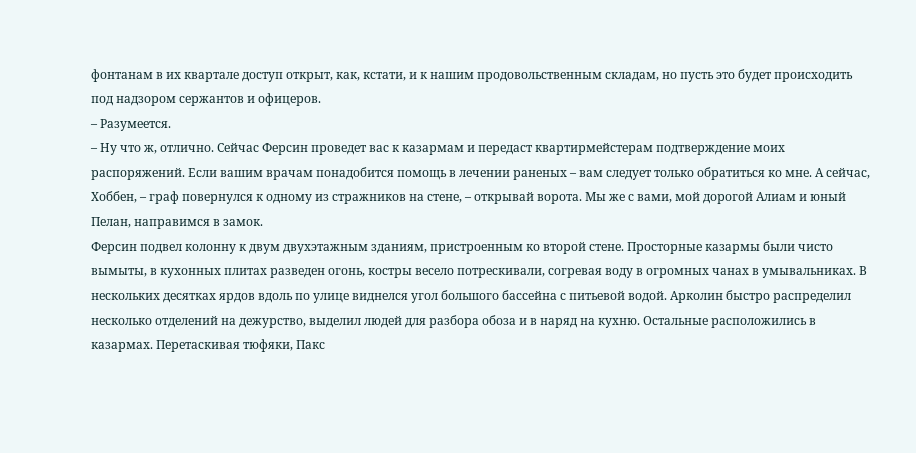фонтанам в их квартале доступ открыт, как, кстати, и к нашим продовольственным складам, но пусть это будет происходить под надзором сержантов и офицеров.
– Разумеется.
– Ну что ж, отлично. Сейчас Ферсин проведет вас к казармам и передаст квартирмейстерам подтверждение моих распоряжений. Если вашим врачам понадобится помощь в лечении раненых – вам следует только обратиться ко мне. А сейчас, Хоббен, – граф повернулся к одному из стражников на стене, – открывай ворота. Мы же с вами, мой дорогой Алиам и юный Пелан, направимся в замок.
Ферсин подвел колонну к двум двухэтажным зданиям, пристроенным ко второй стене. Просторные казармы были чисто вымыты, в кухонных плитах разведен огонь, костры весело потрескивали, согревая воду в огромных чанах в умывальниках. В нескольких десятках ярдов вдоль по улице виднелся угол большого бассейна с питьевой водой. Арколин быстро распределил несколько отделений на дежурство, выделил людей для разбора обоза и в наряд на кухню. Остальные расположились в казармах. Перетаскивая тюфяки, Пакс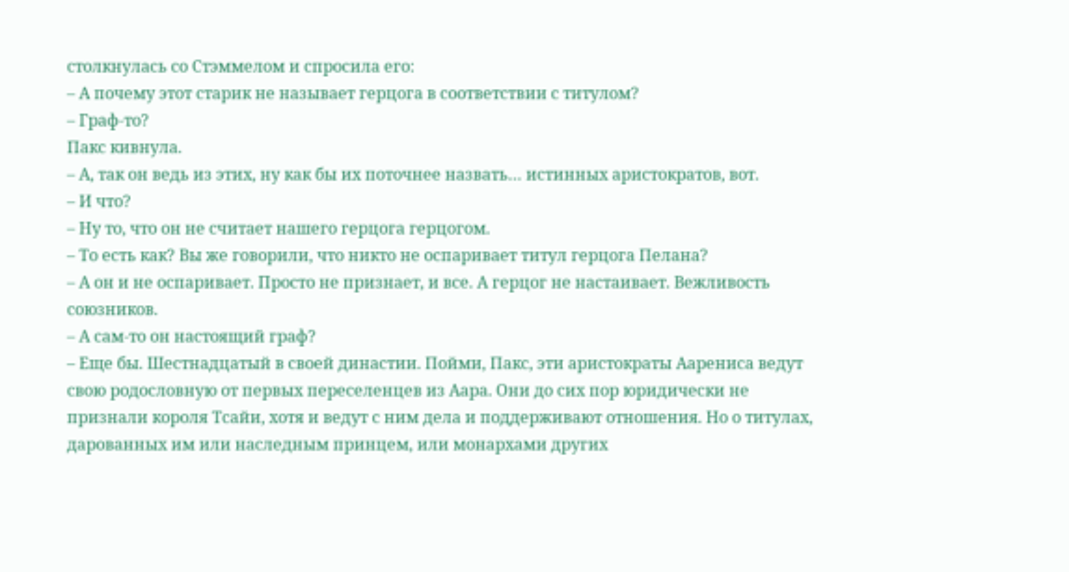столкнулась со Стэммелом и спросила его:
– А почему этот старик не называет герцога в соответствии с титулом?
– Граф-то?
Пакс кивнула.
– А, так он ведь из этих, ну как бы их поточнее назвать… истинных аристократов, вот.
– И что?
– Ну то, что он не считает нашего герцога герцогом.
– То есть как? Вы же говорили, что никто не оспаривает титул герцога Пелана?
– А он и не оспаривает. Просто не признает, и все. А герцог не настаивает. Вежливость союзников.
– А сам-то он настоящий граф?
– Еще бы. Шестнадцатый в своей династии. Пойми, Пакс, эти аристократы Аарениса ведут свою родословную от первых переселенцев из Аара. Они до сих пор юридически не признали короля Тсайи, хотя и ведут с ним дела и поддерживают отношения. Но о титулах, дарованных им или наследным принцем, или монархами других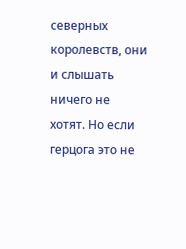северных королевств, они и слышать ничего не хотят. Но если герцога это не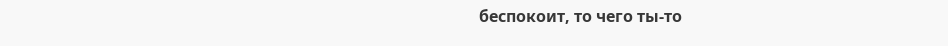беспокоит, то чего ты-то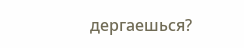дергаешься?